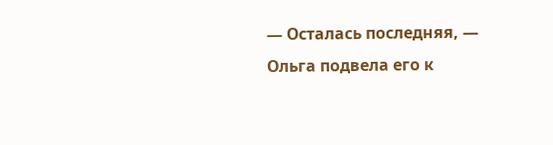— Осталась последняя, — Ольга подвела его к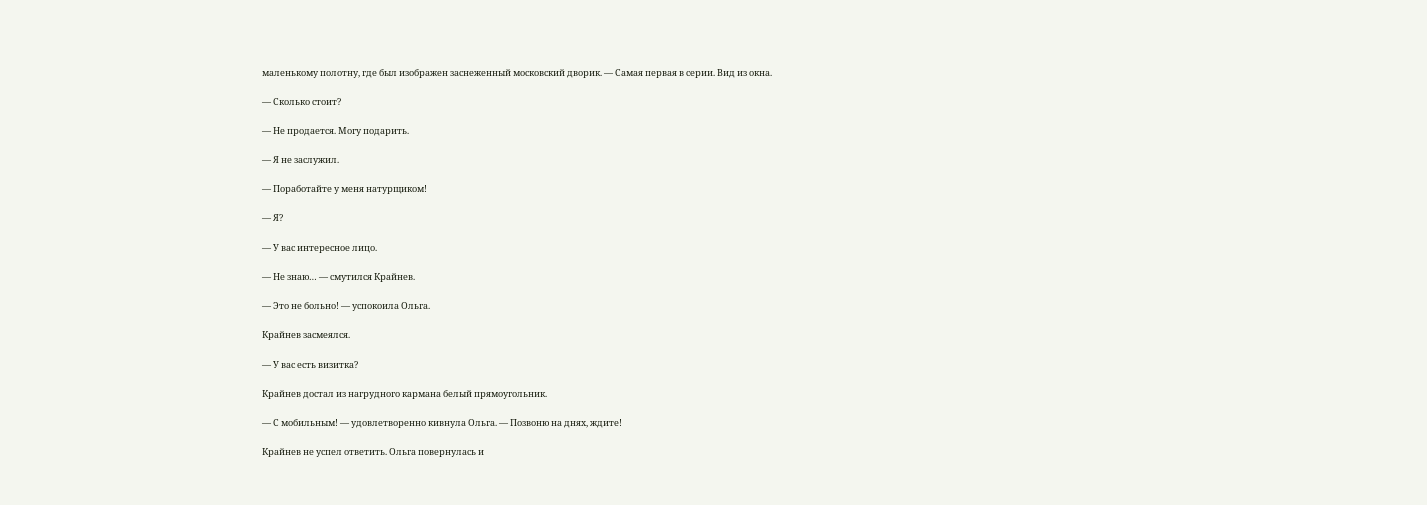маленькому полотну, где был изображен заснеженный московский дворик. — Самая первая в серии. Вид из окна.

— Сколько стоит?

— Не продается. Могу подарить.

— Я не заслужил.

— Поработайте у меня натурщиком!

— Я?

— У вас интересное лицо.

— Не знаю… — смутился Крайнев.

— Это не больно! — успокоила Ольга.

Крайнев засмеялся.

— У вас есть визитка?

Крайнев достал из нагрудного кармана белый прямоугольник.

— С мобильным! — удовлетворенно кивнула Ольга. — Позвоню на днях, ждите!

Крайнев не успел ответить. Ольга повернулась и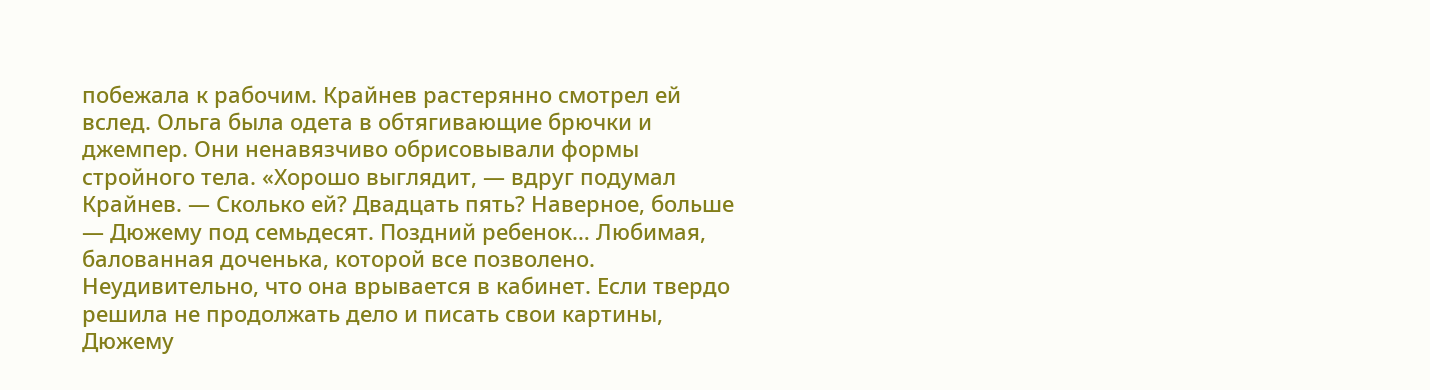побежала к рабочим. Крайнев растерянно смотрел ей вслед. Ольга была одета в обтягивающие брючки и джемпер. Они ненавязчиво обрисовывали формы стройного тела. «Хорошо выглядит, — вдруг подумал Крайнев. — Сколько ей? Двадцать пять? Наверное, больше — Дюжему под семьдесят. Поздний ребенок… Любимая, балованная доченька, которой все позволено. Неудивительно, что она врывается в кабинет. Если твердо решила не продолжать дело и писать свои картины, Дюжему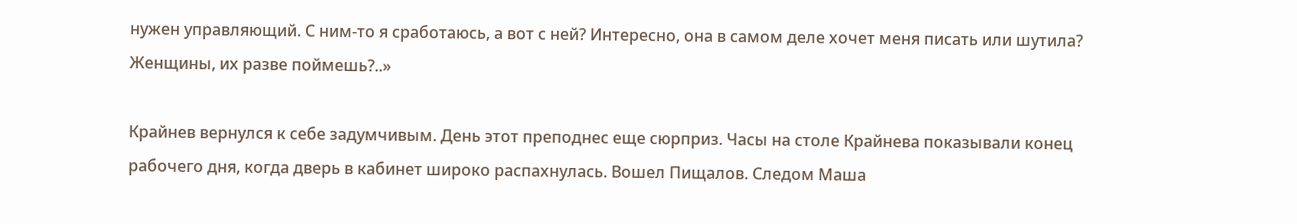нужен управляющий. С ним-то я сработаюсь, а вот с ней? Интересно, она в самом деле хочет меня писать или шутила? Женщины, их разве поймешь?..»

Крайнев вернулся к себе задумчивым. День этот преподнес еще сюрприз. Часы на столе Крайнева показывали конец рабочего дня, когда дверь в кабинет широко распахнулась. Вошел Пищалов. Следом Маша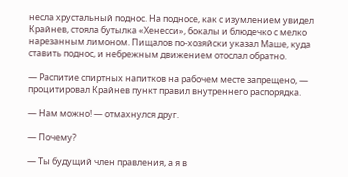несла хрустальный поднос. На подносе, как с изумлением увидел Крайнев, стояла бутылка «Хенесси», бокалы и блюдечко с мелко нарезанным лимоном. Пищалов по-хозяйски указал Маше, куда ставить поднос, и небрежным движением отослал обратно.

— Распитие спиртных напитков на рабочем месте запрещено, — процитировал Крайнев пункт правил внутреннего распорядка.

— Нам можно! — отмахнулся друг.

— Почему?

— Ты будущий член правления, а я в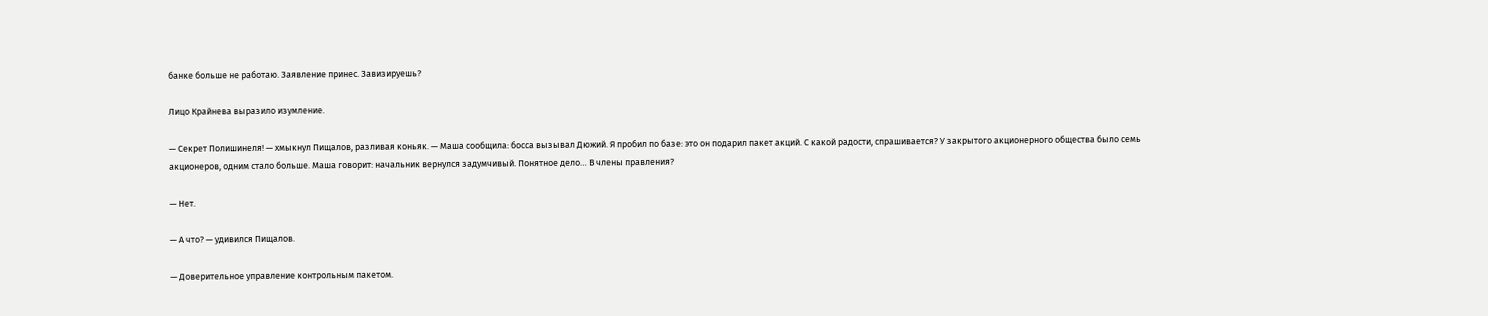банке больше не работаю. Заявление принес. Завизируешь?

Лицо Крайнева выразило изумление.

— Секрет Полишинеля! — хмыкнул Пищалов, разливая коньяк. — Маша сообщила: босса вызывал Дюжий. Я пробил по базе: это он подарил пакет акций. С какой радости, спрашивается? У закрытого акционерного общества было семь акционеров, одним стало больше. Маша говорит: начальник вернулся задумчивый. Понятное дело… В члены правления?

— Нет.

— А что? — удивился Пищалов.

— Доверительное управление контрольным пакетом.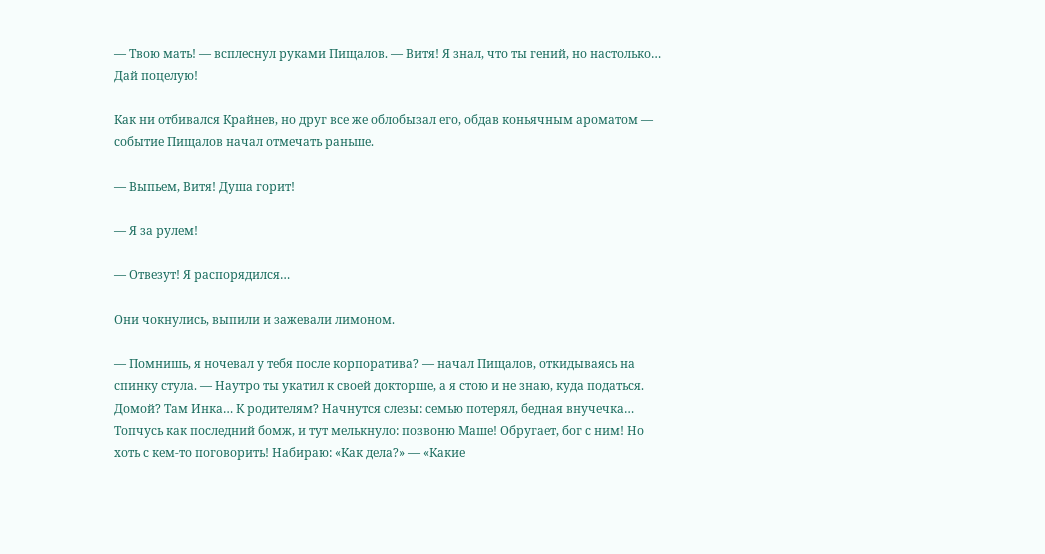— Твою мать! — всплеснул руками Пищалов. — Витя! Я знал, что ты гений, но настолько… Дай поцелую!

Как ни отбивался Крайнев, но друг все же облобызал его, обдав коньячным ароматом — событие Пищалов начал отмечать раньше.

— Выпьем, Витя! Душа горит!

— Я за рулем!

— Отвезут! Я распорядился…

Они чокнулись, выпили и зажевали лимоном.

— Помнишь, я ночевал у тебя после корпоратива? — начал Пищалов, откидываясь на спинку стула. — Наутро ты укатил к своей докторше, а я стою и не знаю, куда податься. Домой? Там Инка… К родителям? Начнутся слезы: семью потерял, бедная внучечка… Топчусь как последний бомж, и тут мелькнуло: позвоню Маше! Обругает, бог с ним! Но хоть с кем-то поговорить! Набираю: «Как дела?» — «Какие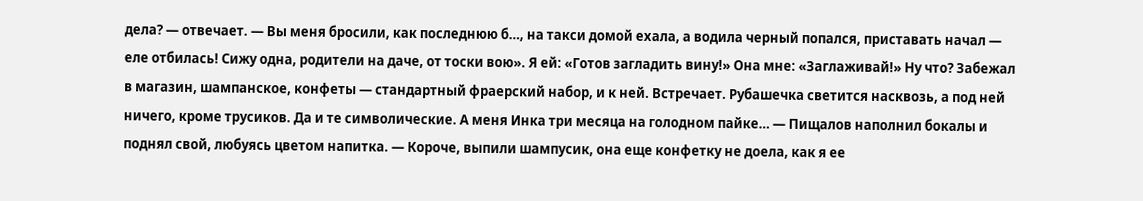дела? — отвечает. — Вы меня бросили, как последнюю б…, на такси домой ехала, а водила черный попался, приставать начал — еле отбилась! Сижу одна, родители на даче, от тоски вою». Я ей: «Готов загладить вину!» Она мне: «Заглаживай!» Ну что? Забежал в магазин, шампанское, конфеты — стандартный фраерский набор, и к ней. Встречает. Рубашечка светится насквозь, а под ней ничего, кроме трусиков. Да и те символические. А меня Инка три месяца на голодном пайке… — Пищалов наполнил бокалы и поднял свой, любуясь цветом напитка. — Короче, выпили шампусик, она еще конфетку не доела, как я ее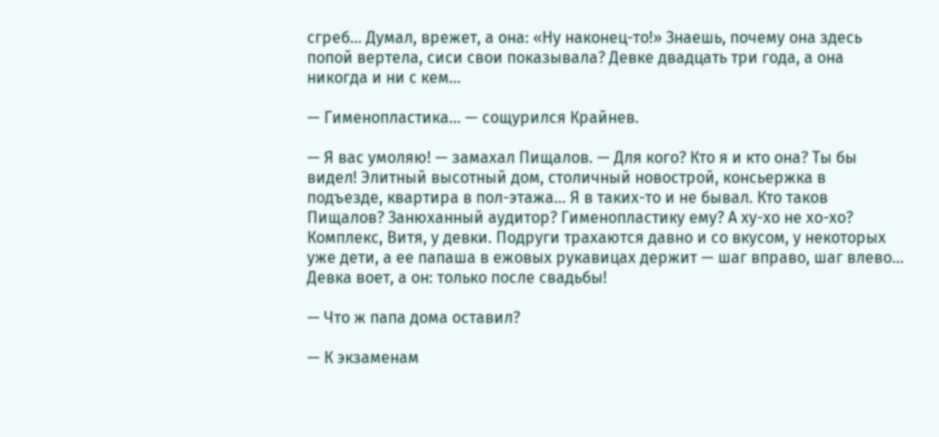сгреб… Думал, врежет, а она: «Ну наконец-то!» Знаешь, почему она здесь попой вертела, сиси свои показывала? Девке двадцать три года, а она никогда и ни с кем…

— Гименопластика… — сощурился Крайнев.

— Я вас умоляю! — замахал Пищалов. — Для кого? Кто я и кто она? Ты бы видел! Элитный высотный дом, столичный новострой, консьержка в подъезде, квартира в пол-этажа… Я в таких-то и не бывал. Кто таков Пищалов? Занюханный аудитор? Гименопластику ему? А ху-хо не хо-хо? Комплекс, Витя, у девки. Подруги трахаются давно и со вкусом, у некоторых уже дети, а ее папаша в ежовых рукавицах держит — шаг вправо, шаг влево… Девка воет, а он: только после свадьбы!

— Что ж папа дома оставил?

— К экзаменам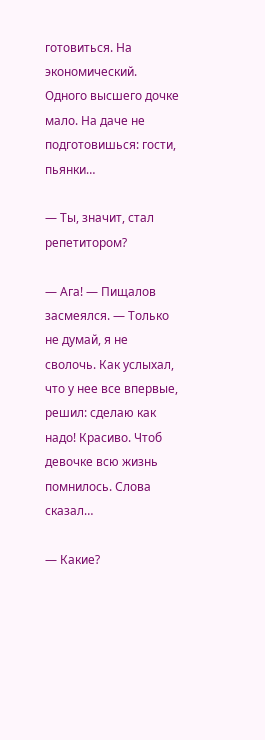готовиться. На экономический. Одного высшего дочке мало. На даче не подготовишься: гости, пьянки…

— Ты, значит, стал репетитором?

— Ага! — Пищалов засмеялся. — Только не думай, я не сволочь. Как услыхал, что у нее все впервые, решил: сделаю как надо! Красиво. Чтоб девочке всю жизнь помнилось. Слова сказал…

— Какие?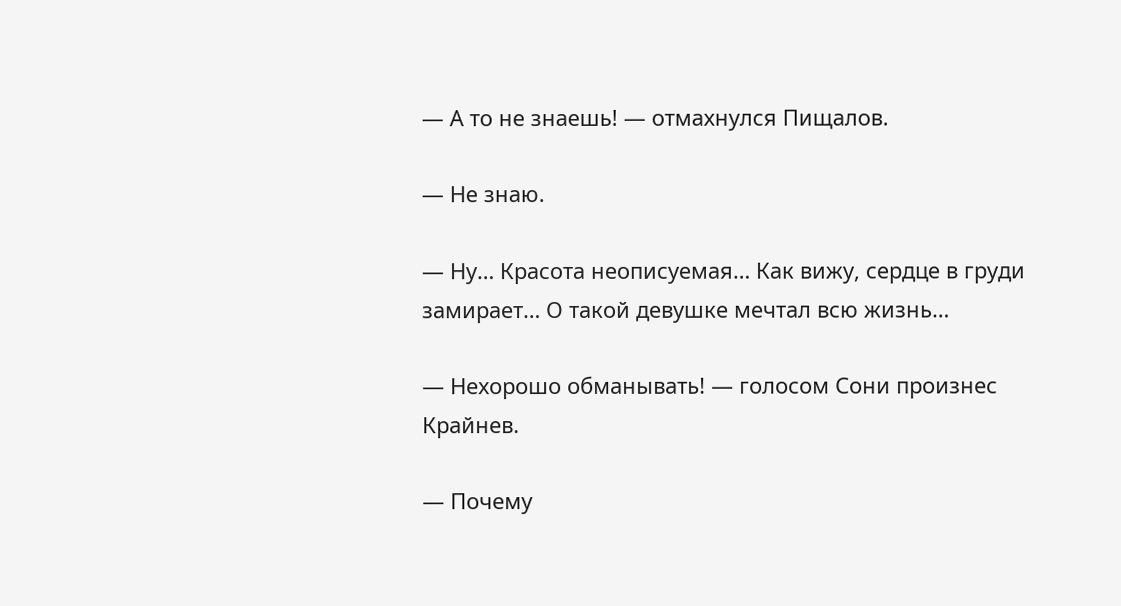— А то не знаешь! — отмахнулся Пищалов.

— Не знаю.

— Ну… Красота неописуемая… Как вижу, сердце в груди замирает… О такой девушке мечтал всю жизнь…

— Нехорошо обманывать! — голосом Сони произнес Крайнев.

— Почему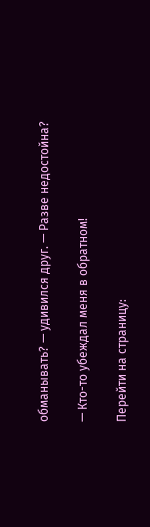обманывать? — удивился друг. — Разве недостойна?

— Кто-то убеждал меня в обратном!

Перейти на страницу: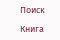Поиск

Книга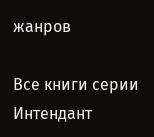жанров

Все книги серии Интендант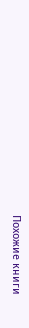Похожие книги